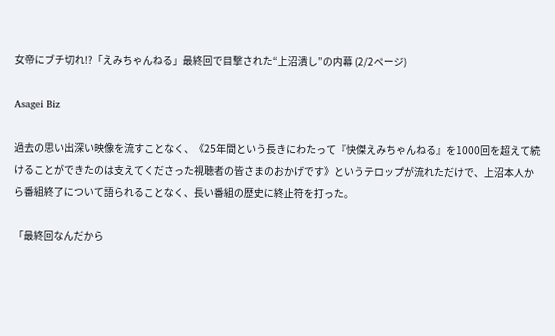女帝にブチ切れ!?「えみちゃんねる」最終回で目撃された“上沼潰し”の内幕 (2/2ページ)

Asagei Biz

過去の思い出深い映像を流すことなく、《25年間という長きにわたって『快傑えみちゃんねる』を1000回を超えて続けることができたのは支えてくださった視聴者の皆さまのおかげです》というテロップが流れただけで、上沼本人から番組終了について語られることなく、長い番組の歴史に終止符を打った。

「最終回なんだから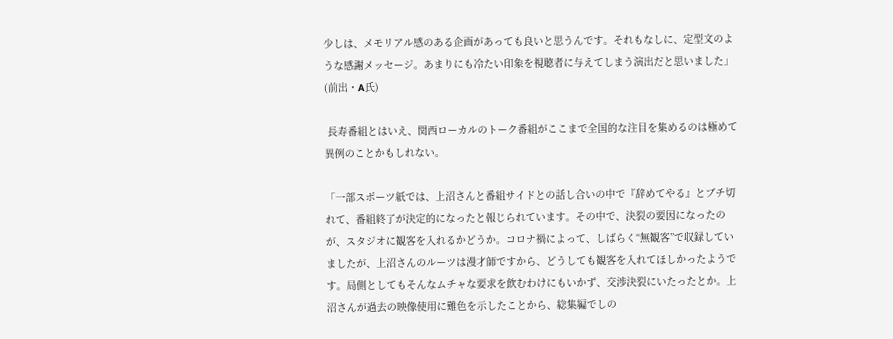少しは、メモリアル感のある企画があっても良いと思うんです。それもなしに、定型文のような感謝メッセージ。あまりにも冷たい印象を視聴者に与えてしまう演出だと思いました」(前出・A氏)

 長寿番組とはいえ、関西ローカルのトーク番組がここまで全国的な注目を集めるのは極めて異例のことかもしれない。

「一部スポーツ紙では、上沼さんと番組サイドとの話し合いの中で『辞めてやる』とブチ切れて、番組終了が決定的になったと報じられています。その中で、決裂の要因になったのが、スタジオに観客を入れるかどうか。コロナ禍によって、しばらく“無観客”で収録していましたが、上沼さんのルーツは漫才師ですから、どうしても観客を入れてほしかったようです。局側としてもそんなムチャな要求を飲むわけにもいかず、交渉決裂にいたったとか。上沼さんが過去の映像使用に難色を示したことから、総集編でしの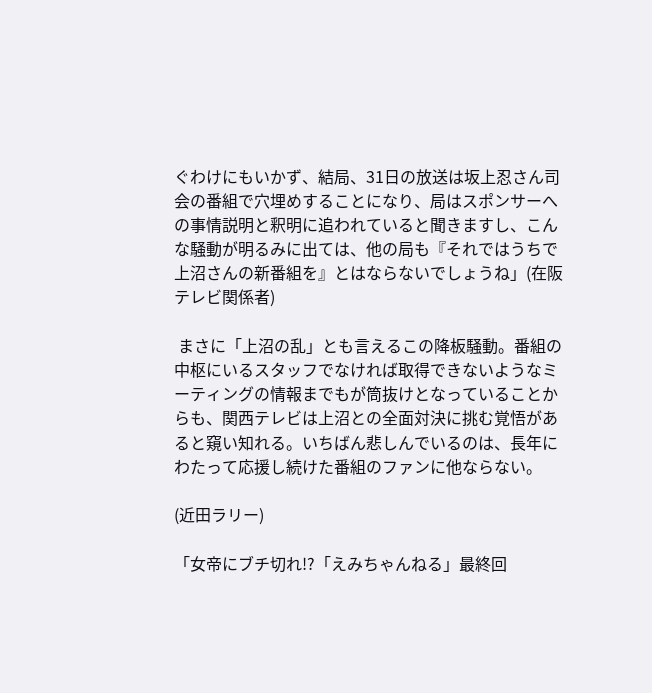ぐわけにもいかず、結局、31日の放送は坂上忍さん司会の番組で穴埋めすることになり、局はスポンサーへの事情説明と釈明に追われていると聞きますし、こんな騒動が明るみに出ては、他の局も『それではうちで上沼さんの新番組を』とはならないでしょうね」(在阪テレビ関係者)

 まさに「上沼の乱」とも言えるこの降板騒動。番組の中枢にいるスタッフでなければ取得できないようなミーティングの情報までもが筒抜けとなっていることからも、関西テレビは上沼との全面対決に挑む覚悟があると窺い知れる。いちばん悲しんでいるのは、長年にわたって応援し続けた番組のファンに他ならない。

(近田ラリー)

「女帝にブチ切れ!?「えみちゃんねる」最終回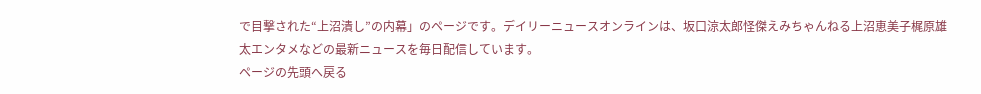で目撃された“上沼潰し”の内幕」のページです。デイリーニュースオンラインは、坂口涼太郎怪傑えみちゃんねる上沼恵美子梶原雄太エンタメなどの最新ニュースを毎日配信しています。
ページの先頭へ戻る